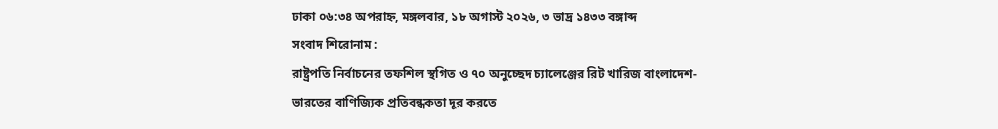ঢাকা ০৬:৩৪ অপরাহ্ন, মঙ্গলবার, ১৮ অগাস্ট ২০২৬, ৩ ভাদ্র ১৪৩৩ বঙ্গাব্দ
সংবাদ শিরোনাম :
রাষ্ট্রপতি নির্বাচনের তফশিল স্থগিত ও ৭০ অনুচ্ছেদ চ্যালেঞ্জের রিট খারিজ বাংলাদেশ-ভারতের বাণিজ্যিক প্রতিবন্ধকতা দূর করতে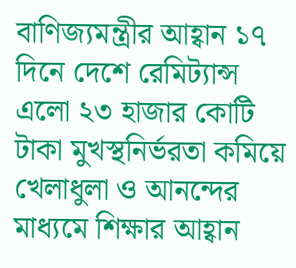বাণিজ্যমন্ত্রীর আহ্বান ১৭ দিনে দেশে রেমিট্যান্স এলো ২৩ হাজার কোটি টাকা মুখস্থনির্ভরতা কমিয়ে খেলাধুলা ও আনন্দের মাধ্যমে শিক্ষার আহ্বান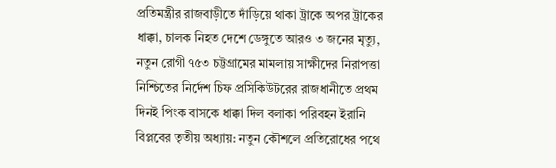প্রতিমন্ত্রীর রাজবাড়ীতে দাঁড়িয়ে থাকা ট্রাকে অপর ট্রাকের ধাক্কা, চালক নিহত দেশে ডেঙ্গুতে আরও ৩ জনের মৃত্যু, নতুন রোগী ৭৫৩ চট্টগ্রামের মামলায় সাক্ষীদের নিরাপত্তা নিশ্চিতের নির্দেশ চিফ প্রসিকিউটরের রাজধানীতে প্রথম দিনই পিংক বাসকে ধাক্কা দিল বলাকা পরিবহন ইরানি বিপ্লবের তৃতীয় অধ্যায়: নতুন কৌশলে প্রতিরোধের পথে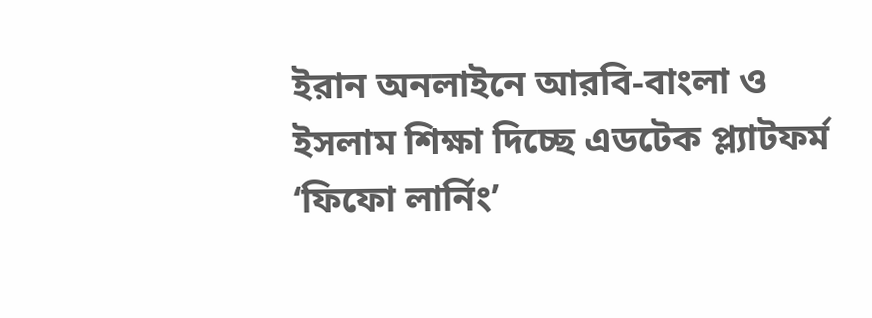ইরান অনলাইনে আরবি-বাংলা ও ইসলাম শিক্ষা দিচ্ছে এডটেক প্ল্যাটফর্ম ‘ফিফো লার্নিং’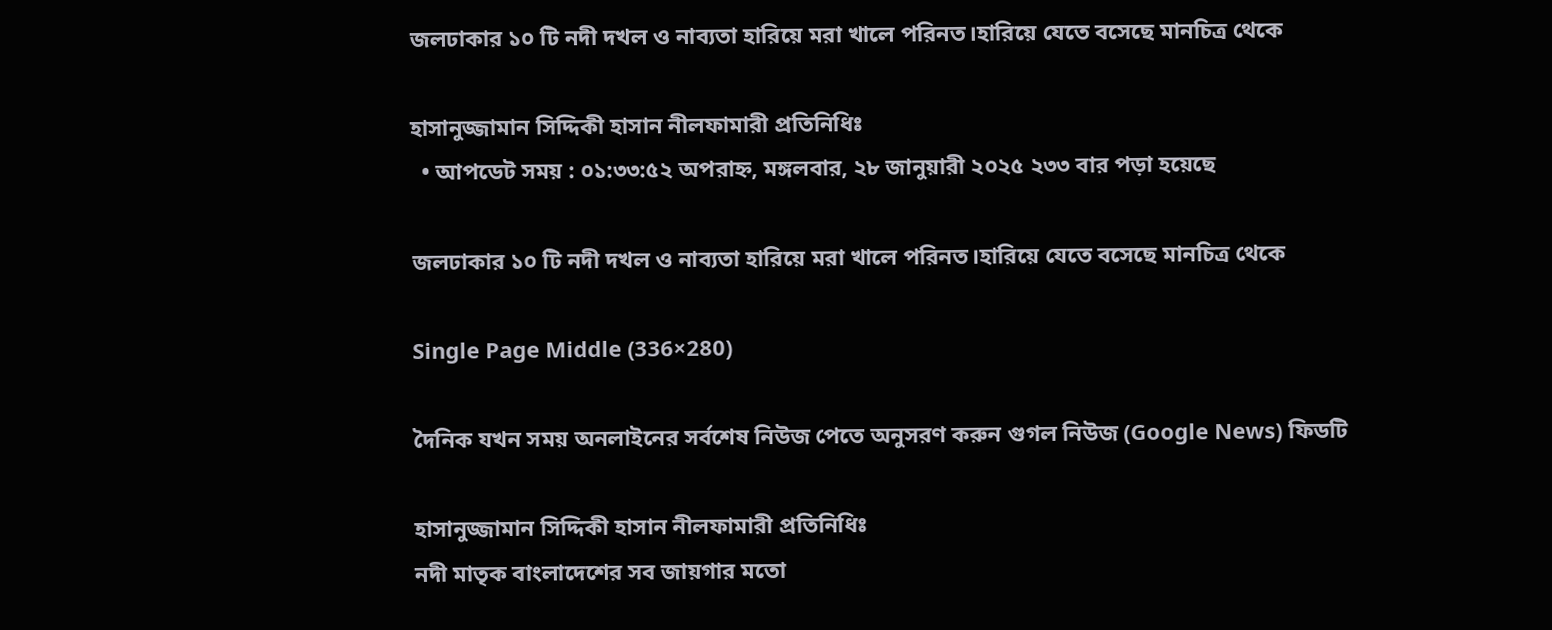জলঢাকার ১০ টি নদী দখল ও নাব্যতা হারিয়ে মরা খালে পরিনত।হারিয়ে যেতে বসেছে মানচিত্র থেকে

হাসানুজ্জামান সিদ্দিকী হাসান নীলফামারী প্রতিনিধিঃ
  • আপডেট সময় : ০১:৩৩:৫২ অপরাহ্ন, মঙ্গলবার, ২৮ জানুয়ারী ২০২৫ ২৩৩ বার পড়া হয়েছে

জলঢাকার ১০ টি নদী দখল ও নাব্যতা হারিয়ে মরা খালে পরিনত।হারিয়ে যেতে বসেছে মানচিত্র থেকে

Single Page Middle (336×280)

দৈনিক যখন সময় অনলাইনের সর্বশেষ নিউজ পেতে অনুসরণ করুন গুগল নিউজ (Google News) ফিডটি

হাসানুজ্জামান সিদ্দিকী হাসান নীলফামারী প্রতিনিধিঃ
নদী মাতৃক বাংলাদেশের সব জায়গার মতো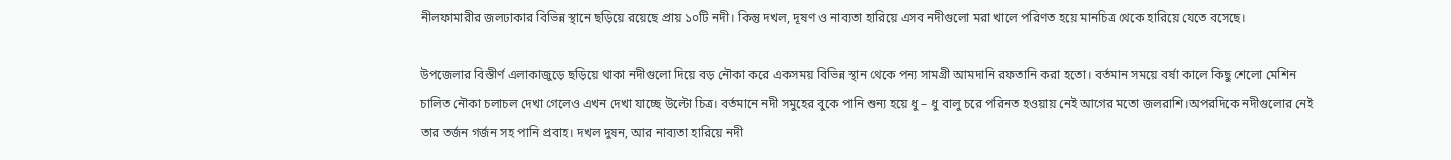নীলফামারীর জলঢাকার বিভিন্ন স্থানে ছড়িয়ে রয়েছে প্রায় ১০টি নদী। কিন্তু দখল, দূষণ ও নাব্যতা হারিয়ে এসব নদীগুলো মরা খালে পরিণত হয়ে মানচিত্র থেকে হারিয়ে যেতে বসেছে।

উপজেলার বিস্তীর্ণ এলাকাজুড়ে ছড়িয়ে থাকা নদীগুলো দিয়ে বড় নৌকা করে একসময় বিভিন্ন স্থান থেকে পন্য সামগ্রী আমদানি রফতানি করা হতো। বর্তমান সময়ে বর্ষা কালে কিছু শেলো মেশিন চালিত নৌকা চলাচল দেখা গেলেও এখন দেখা যাচ্ছে উল্টো চিত্র। বর্তমানে নদী সমুহের বুকে পানি শুন্য হয়ে ধু – ধু বালু চরে পরিনত হওয়ায় নেই আগের মতো জলরাশি।অপরদিকে নদীগুলোর নেই তার তর্জন গর্জন সহ পানি প্রবাহ। দখল দুষন, আর নাব্যতা হারিয়ে নদী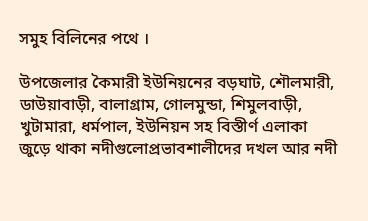সমুহ বিলিনের পথে ।

উপজেলার কৈমারী ইউনিয়নের বড়ঘাট, শৌলমারী, ডাউয়াবাড়ী, বালাগ্রাম, গোলমুন্ডা, শিমুলবাড়ী, খুটামারা, ধর্মপাল, ইউনিয়ন সহ বিস্তীর্ণ এলাকা জুড়ে থাকা নদীগুলোপ্রভাবশালীদের দখল আর নদী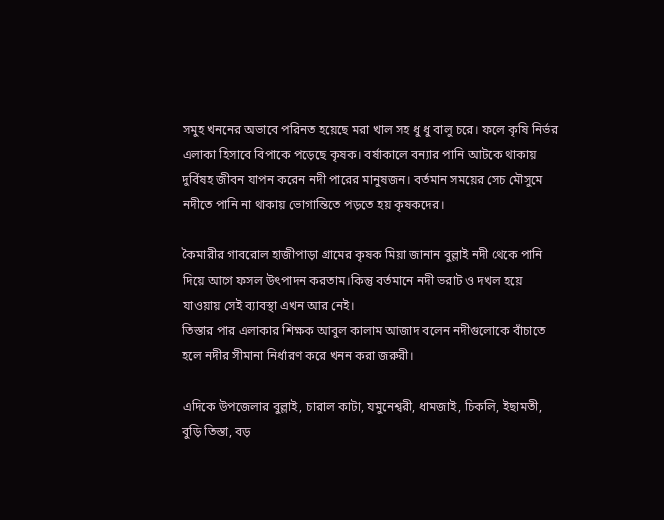সমুহ খননের অভাবে পরিনত হয়েছে মরা খাল সহ ধু ধু বালু চরে। ফলে কৃষি নির্ভর এলাকা হিসাবে বিপাকে পড়েছে কৃষক। বর্ষাকালে বন্যার পানি আটকে থাকায় দুর্বিষহ জীবন যাপন করেন নদী পারের মানুষজন। বর্তমান সময়ের সেচ মৌসুমে নদীতে পানি না থাকায় ভোগান্তিতে পড়তে হয় কৃষকদের।

কৈমারীর গাবরোল হাজীপাড়া গ্রামের কৃষক মিয়া জানান বুল্লাই নদী থেকে পানি দিয়ে আগে ফসল উৎপাদন করতাম।কিন্তু বর্তমানে নদী ভরাট ও দখল হয়ে যাওয়ায় সেই ব্যাবস্থা এখন আর নেই।
তিস্তার পার এলাকার শিক্ষক আবুল কালাম আজাদ বলেন নদীগুলোকে বাঁচাতে হলে নদীর সীমানা নির্ধারণ করে খনন করা জরুরী।

এদিকে উপজেলার বুল্লাই, চারাল কাটা, যমুনেশ্বরী, ধামজাই, চিকলি, ইছামতী, বুড়ি তিস্তা, বড়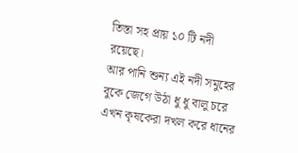তিস্তা সহ প্রায় ১০ টি নদী রয়েছে।
আর পানি শুন্য এই নদী সমুহের বুকে জেগে উঠা ধু ধু বালু চরে এখন কৃষকেরা দখল করে ধানের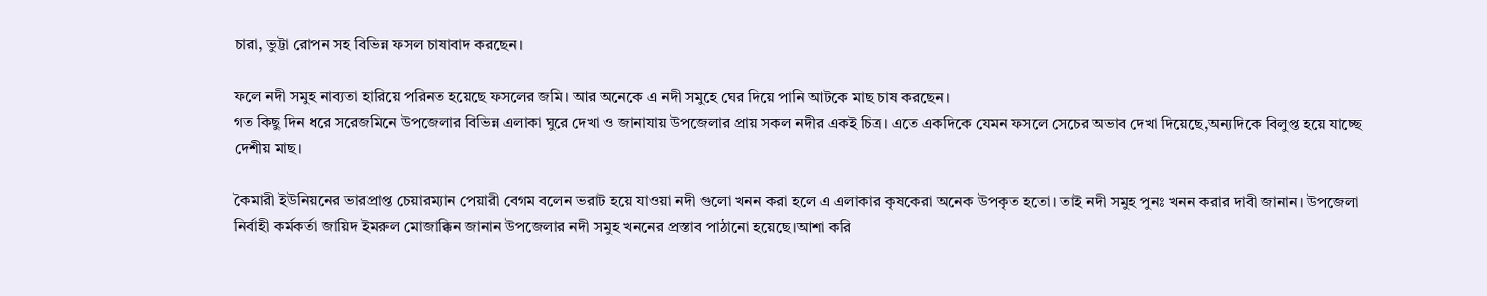চারা, ভুট্টা রোপন সহ বিভিন্ন ফসল চাষাবাদ করছেন।

ফলে নদী সমুহ নাব্যতা হারিয়ে পরিনত হয়েছে ফসলের জমি। আর অনেকে এ নদী সমুহে ঘের দিয়ে পানি আটকে মাছ চাষ করছেন।
গত কিছু দিন ধরে সরেজমিনে উপজেলার বিভিন্ন এলাকা ঘুরে দেখা ও জানাযায় উপজেলার প্রায় সকল নদীর একই চিত্র। এতে একদিকে যেমন ফসলে সেচের অভাব দেখা দিয়েছে,অন্যদিকে বিলুপ্ত হয়ে যাচ্ছে দেশীয় মাছ।

কৈমারী ইউনিয়নের ভারপ্রাপ্ত চেয়ারম্যান পেয়ারী বেগম বলেন ভরাট হয়ে যাওয়া নদী গুলো খনন করা হলে এ এলাকার কৃষকেরা অনেক উপকৃত হতো। তাই নদী সমুহ পুনঃ খনন করার দাবী জানান। উপজেলা নির্বাহী কর্মকর্তা জায়িদ ইমরুল মোজাক্কিন জানান উপজেলার নদী সমুহ খননের প্রস্তাব পাঠানো হয়েছে।আশা করি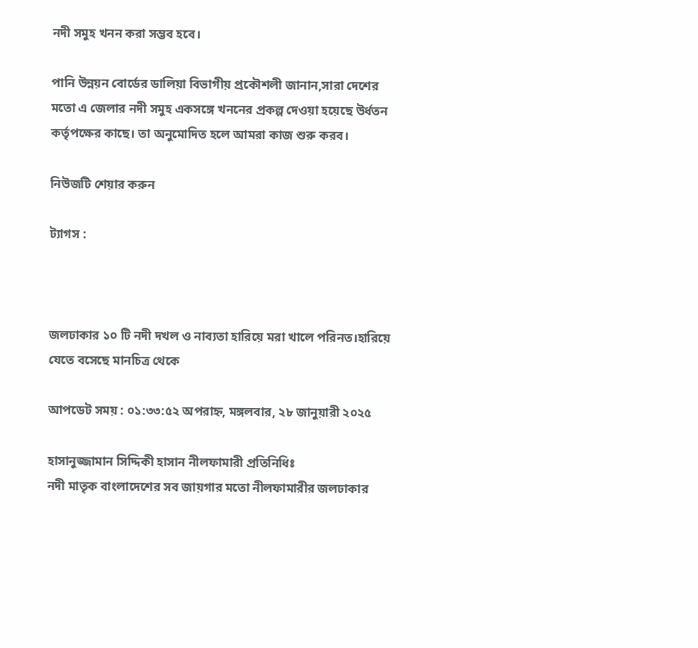নদী সমুহ খনন করা সম্ভব হবে।

পানি উন্নয়ন বোর্ডের ডালিয়া বিভাগীয় প্রকৌশলী জানান,সারা দেশের মতো এ জেলার নদী সমুহ একসঙ্গে খননের প্রকল্প দেওয়া হয়েছে উর্ধতন কর্তৃপক্ষের কাছে। তা অনুমোদিত হলে আমরা কাজ শুরু করব।

নিউজটি শেয়ার করুন

ট্যাগস :



জলঢাকার ১০ টি নদী দখল ও নাব্যতা হারিয়ে মরা খালে পরিনত।হারিয়ে যেতে বসেছে মানচিত্র থেকে

আপডেট সময় : ০১:৩৩:৫২ অপরাহ্ন, মঙ্গলবার, ২৮ জানুয়ারী ২০২৫

হাসানুজ্জামান সিদ্দিকী হাসান নীলফামারী প্রতিনিধিঃ
নদী মাতৃক বাংলাদেশের সব জায়গার মতো নীলফামারীর জলঢাকার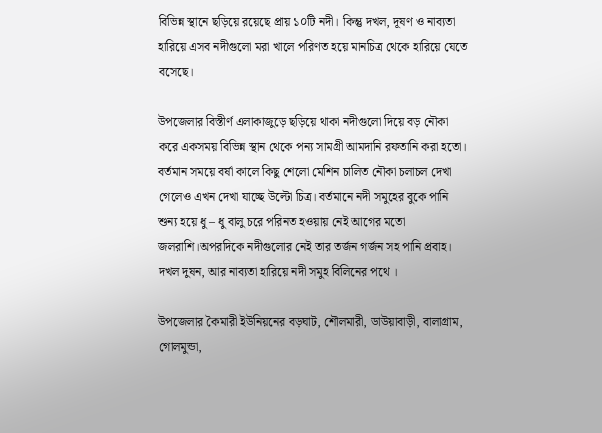বিভিন্ন স্থানে ছড়িয়ে রয়েছে প্রায় ১০টি নদী। কিন্তু দখল, দূষণ ও নাব্যতা হারিয়ে এসব নদীগুলো মরা খালে পরিণত হয়ে মানচিত্র থেকে হারিয়ে যেতে বসেছে।

উপজেলার বিস্তীর্ণ এলাকাজুড়ে ছড়িয়ে থাকা নদীগুলো দিয়ে বড় নৌকা করে একসময় বিভিন্ন স্থান থেকে পন্য সামগ্রী আমদানি রফতানি করা হতো। বর্তমান সময়ে বর্ষা কালে কিছু শেলো মেশিন চালিত নৌকা চলাচল দেখা গেলেও এখন দেখা যাচ্ছে উল্টো চিত্র। বর্তমানে নদী সমুহের বুকে পানি শুন্য হয়ে ধু – ধু বালু চরে পরিনত হওয়ায় নেই আগের মতো জলরাশি।অপরদিকে নদীগুলোর নেই তার তর্জন গর্জন সহ পানি প্রবাহ। দখল দুষন, আর নাব্যতা হারিয়ে নদী সমুহ বিলিনের পথে ।

উপজেলার কৈমারী ইউনিয়নের বড়ঘাট, শৌলমারী, ডাউয়াবাড়ী, বালাগ্রাম, গোলমুন্ডা,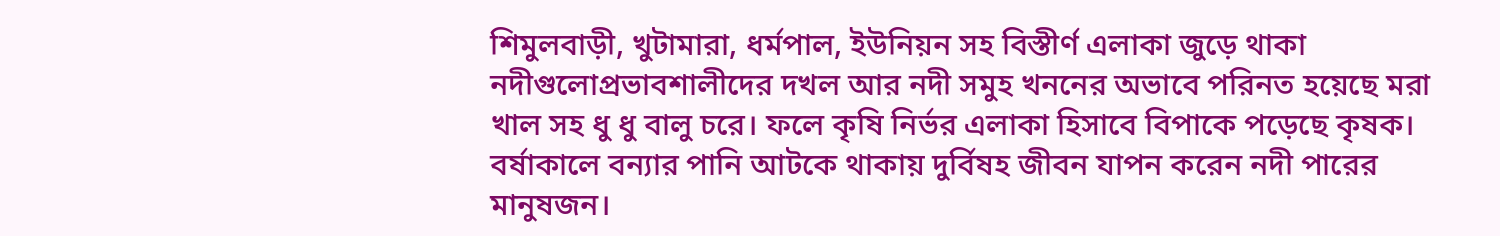শিমুলবাড়ী, খুটামারা, ধর্মপাল, ইউনিয়ন সহ বিস্তীর্ণ এলাকা জুড়ে থাকা নদীগুলোপ্রভাবশালীদের দখল আর নদী সমুহ খননের অভাবে পরিনত হয়েছে মরা খাল সহ ধু ধু বালু চরে। ফলে কৃষি নির্ভর এলাকা হিসাবে বিপাকে পড়েছে কৃষক। বর্ষাকালে বন্যার পানি আটকে থাকায় দুর্বিষহ জীবন যাপন করেন নদী পারের মানুষজন।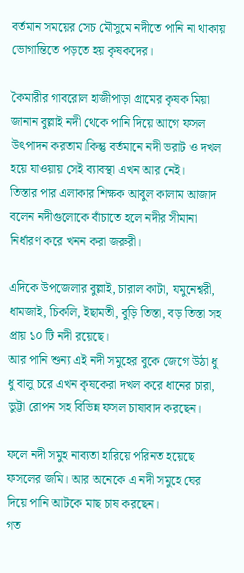বর্তমান সময়ের সেচ মৌসুমে নদীতে পানি না থাকায় ভোগান্তিতে পড়তে হয় কৃষকদের।

কৈমারীর গাবরোল হাজীপাড়া গ্রামের কৃষক মিয়া জানান বুল্লাই নদী থেকে পানি দিয়ে আগে ফসল উৎপাদন করতাম।কিন্তু বর্তমানে নদী ভরাট ও দখল হয়ে যাওয়ায় সেই ব্যাবস্থা এখন আর নেই।
তিস্তার পার এলাকার শিক্ষক আবুল কালাম আজাদ বলেন নদীগুলোকে বাঁচাতে হলে নদীর সীমানা নির্ধারণ করে খনন করা জরুরী।

এদিকে উপজেলার বুল্লাই, চারাল কাটা, যমুনেশ্বরী, ধামজাই, চিকলি, ইছামতী, বুড়ি তিস্তা, বড় তিস্তা সহ প্রায় ১০ টি নদী রয়েছে।
আর পানি শুন্য এই নদী সমুহের বুকে জেগে উঠা ধু ধু বালু চরে এখন কৃষকেরা দখল করে ধানের চারা, ভুট্টা রোপন সহ বিভিন্ন ফসল চাষাবাদ করছেন।

ফলে নদী সমুহ নাব্যতা হারিয়ে পরিনত হয়েছে ফসলের জমি। আর অনেকে এ নদী সমুহে ঘের দিয়ে পানি আটকে মাছ চাষ করছেন।
গত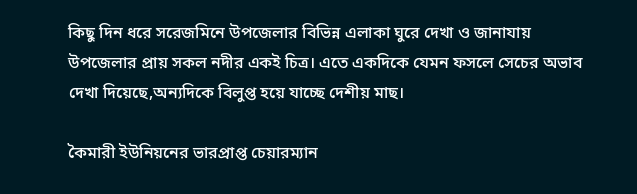কিছু দিন ধরে সরেজমিনে উপজেলার বিভিন্ন এলাকা ঘুরে দেখা ও জানাযায় উপজেলার প্রায় সকল নদীর একই চিত্র। এতে একদিকে যেমন ফসলে সেচের অভাব দেখা দিয়েছে,অন্যদিকে বিলুপ্ত হয়ে যাচ্ছে দেশীয় মাছ।

কৈমারী ইউনিয়নের ভারপ্রাপ্ত চেয়ারম্যান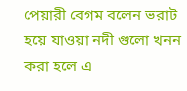পেয়ারী বেগম বলেন ভরাট হয়ে যাওয়া নদী গুলো খনন করা হলে এ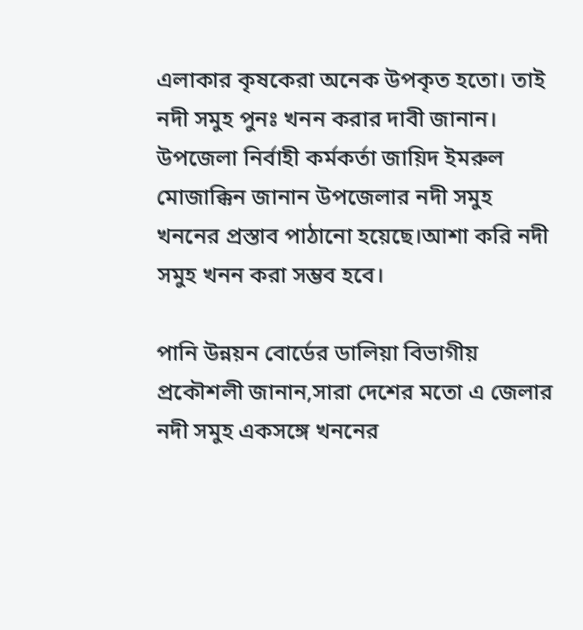এলাকার কৃষকেরা অনেক উপকৃত হতো। তাই নদী সমুহ পুনঃ খনন করার দাবী জানান। উপজেলা নির্বাহী কর্মকর্তা জায়িদ ইমরুল মোজাক্কিন জানান উপজেলার নদী সমুহ খননের প্রস্তাব পাঠানো হয়েছে।আশা করি নদী সমুহ খনন করা সম্ভব হবে।

পানি উন্নয়ন বোর্ডের ডালিয়া বিভাগীয় প্রকৌশলী জানান,সারা দেশের মতো এ জেলার নদী সমুহ একসঙ্গে খননের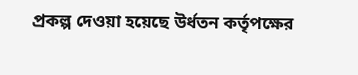প্রকল্প দেওয়া হয়েছে উর্ধতন কর্তৃপক্ষের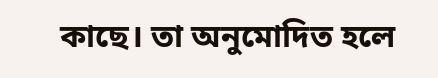কাছে। তা অনুমোদিত হলে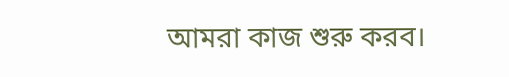আমরা কাজ শুরু করব।